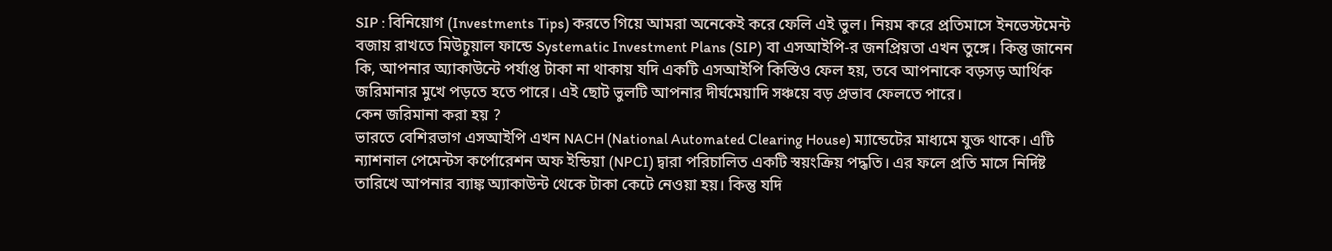SIP : বিনিয়োগ (Investments Tips) করতে গিয়ে আমরা অনেকেই করে ফেলি এই ভুল। নিয়ম করে প্রতিমাসে ইনভেস্টমেন্ট বজায় রাখতে মিউচুয়াল ফান্ডে Systematic Investment Plans (SIP) বা এসআইপি-র জনপ্রিয়তা এখন তুঙ্গে। কিন্তু জানেন কি, আপনার অ্যাকাউন্টে পর্যাপ্ত টাকা না থাকায় যদি একটি এসআইপি কিস্তিও ফেল হয়, তবে আপনাকে বড়সড় আর্থিক জরিমানার মুখে পড়তে হতে পারে। এই ছোট ভুলটি আপনার দীর্ঘমেয়াদি সঞ্চয়ে বড় প্রভাব ফেলতে পারে।
কেন জরিমানা করা হয় ?
ভারতে বেশিরভাগ এসআইপি এখন NACH (National Automated Clearing House) ম্যান্ডেটের মাধ্যমে যুক্ত থাকে। এটি ন্যাশনাল পেমেন্টস কর্পোরেশন অফ ইন্ডিয়া (NPCI) দ্বারা পরিচালিত একটি স্বয়ংক্রিয় পদ্ধতি। এর ফলে প্রতি মাসে নির্দিষ্ট তারিখে আপনার ব্যাঙ্ক অ্যাকাউন্ট থেকে টাকা কেটে নেওয়া হয়। কিন্তু যদি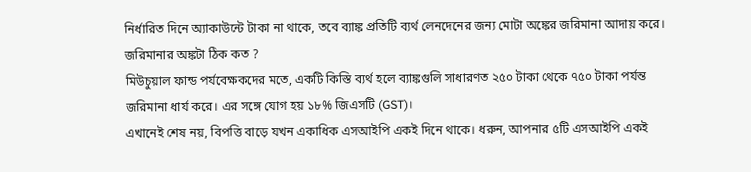নির্ধারিত দিনে অ্যাকাউন্টে টাকা না থাকে, তবে ব্যাঙ্ক প্রতিটি ব্যর্থ লেনদেনের জন্য মোটা অঙ্কের জরিমানা আদায় করে।
জরিমানার অঙ্কটা ঠিক কত ?
মিউচুয়াল ফান্ড পর্যবেক্ষকদের মতে, একটি কিস্তি ব্যর্থ হলে ব্যাঙ্কগুলি সাধারণত ২৫০ টাকা থেকে ৭৫০ টাকা পর্যন্ত জরিমানা ধার্য করে। এর সঙ্গে যোগ হয় ১৮% জিএসটি (GST)।
এখানেই শেষ নয়, বিপত্তি বাড়ে যখন একাধিক এসআইপি একই দিনে থাকে। ধরুন, আপনার ৫টি এসআইপি একই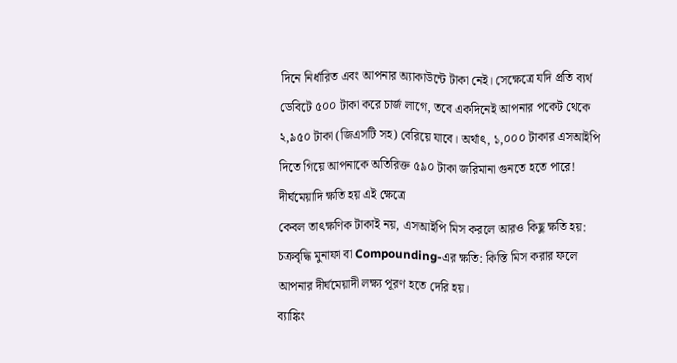দিনে নির্ধারিত এবং আপনার অ্যাকাউন্টে টাকা নেই। সেক্ষেত্রে যদি প্রতি ব্যর্থ ডেবিটে ৫০০ টাকা করে চার্জ লাগে, তবে একদিনেই আপনার পকেট থেকে ২,৯৫০ টাকা (জিএসটি সহ) বেরিয়ে যাবে। অর্থাৎ, ১,০০০ টাকার এসআইপি দিতে গিয়ে আপনাকে অতিরিক্ত ৫৯০ টাকা জরিমানা গুনতে হতে পারে!
দীর্ঘমেয়াদি ক্ষতি হয় এই ক্ষেত্রে
কেবল তাৎক্ষণিক টাকাই নয়, এসআইপি মিস করলে আরও কিছু ক্ষতি হয়:
চক্রবৃদ্ধি মুনাফা বা Compounding-এর ক্ষতি: কিস্তি মিস করার ফলে আপনার দীর্ঘমেয়াদী লক্ষ্য পূরণ হতে দেরি হয়।
ব্যাঙ্কিং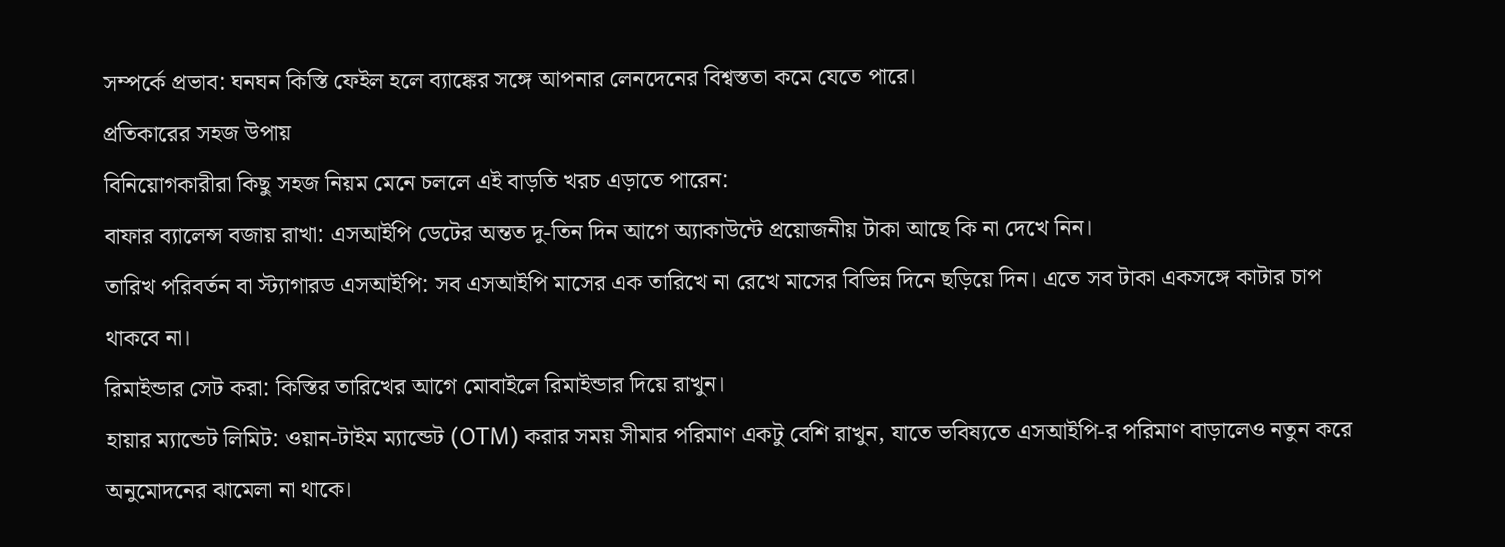সম্পর্কে প্রভাব: ঘনঘন কিস্তি ফেইল হলে ব্যাঙ্কের সঙ্গে আপনার লেনদেনের বিশ্বস্ততা কমে যেতে পারে।
প্রতিকারের সহজ উপায়
বিনিয়োগকারীরা কিছু সহজ নিয়ম মেনে চললে এই বাড়তি খরচ এড়াতে পারেন:
বাফার ব্যালেন্স বজায় রাখা: এসআইপি ডেটের অন্তত দু-তিন দিন আগে অ্যাকাউন্টে প্রয়োজনীয় টাকা আছে কি না দেখে নিন।
তারিখ পরিবর্তন বা স্ট্যাগারড এসআইপি: সব এসআইপি মাসের এক তারিখে না রেখে মাসের বিভিন্ন দিনে ছড়িয়ে দিন। এতে সব টাকা একসঙ্গে কাটার চাপ থাকবে না।
রিমাইন্ডার সেট করা: কিস্তির তারিখের আগে মোবাইলে রিমাইন্ডার দিয়ে রাখুন।
হায়ার ম্যান্ডেট লিমিট: ওয়ান-টাইম ম্যান্ডেট (OTM) করার সময় সীমার পরিমাণ একটু বেশি রাখুন, যাতে ভবিষ্যতে এসআইপি-র পরিমাণ বাড়ালেও নতুন করে অনুমোদনের ঝামেলা না থাকে।